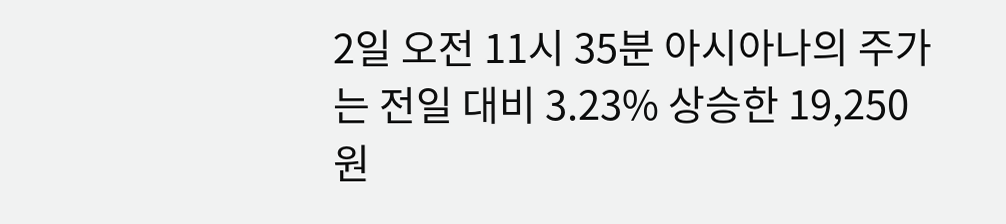2일 오전 11시 35분 아시아나의 주가는 전일 대비 3.23% 상승한 19,250원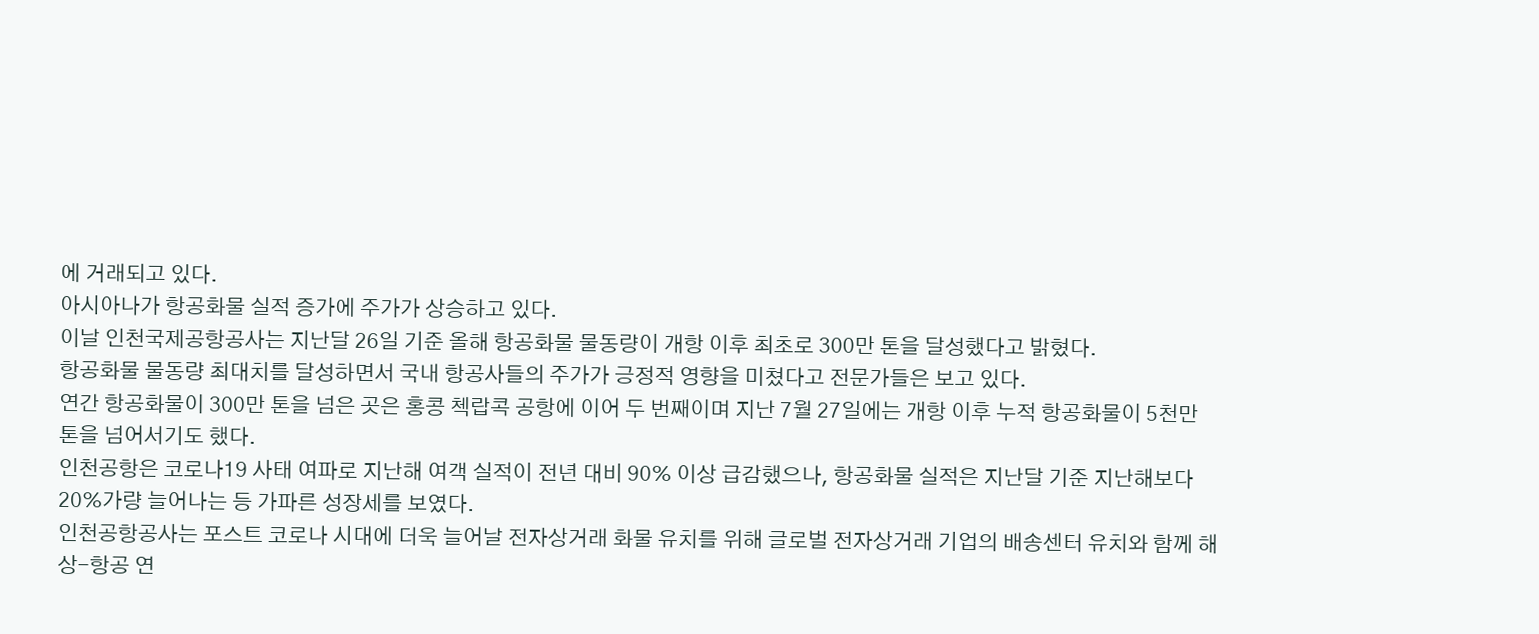에 거래되고 있다.
아시아나가 항공화물 실적 증가에 주가가 상승하고 있다.
이날 인천국제공항공사는 지난달 26일 기준 올해 항공화물 물동량이 개항 이후 최초로 300만 톤을 달성했다고 밝혔다.
항공화물 물동량 최대치를 달성하면서 국내 항공사들의 주가가 긍정적 영향을 미쳤다고 전문가들은 보고 있다.
연간 항공화물이 300만 톤을 넘은 곳은 홍콩 첵랍콕 공항에 이어 두 번째이며 지난 7월 27일에는 개항 이후 누적 항공화물이 5천만 톤을 넘어서기도 했다.
인천공항은 코로나19 사태 여파로 지난해 여객 실적이 전년 대비 90% 이상 급감했으나, 항공화물 실적은 지난달 기준 지난해보다 20%가량 늘어나는 등 가파른 성장세를 보였다.
인천공항공사는 포스트 코로나 시대에 더욱 늘어날 전자상거래 화물 유치를 위해 글로벌 전자상거래 기업의 배송센터 유치와 함께 해상-항공 연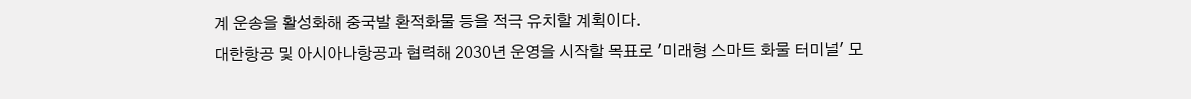계 운송을 활성화해 중국발 환적화물 등을 적극 유치할 계획이다.
대한항공 및 아시아나항공과 협력해 2030년 운영을 시작할 목표로 '미래형 스마트 화물 터미널' 모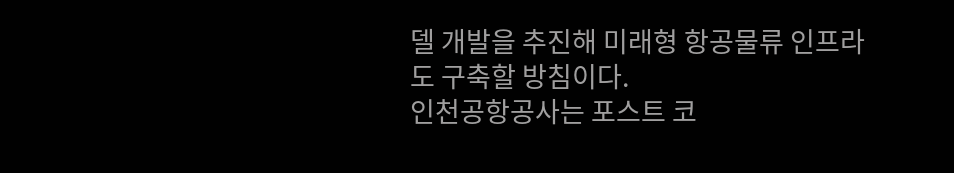델 개발을 추진해 미래형 항공물류 인프라도 구축할 방침이다.
인천공항공사는 포스트 코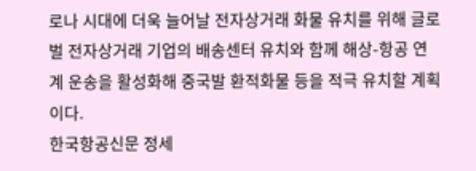로나 시대에 더욱 늘어날 전자상거래 화물 유치를 위해 글로벌 전자상거래 기업의 배송센터 유치와 함께 해상-항공 연계 운송을 활성화해 중국발 환적화물 등을 적극 유치할 계획이다.
한국항공신문 정세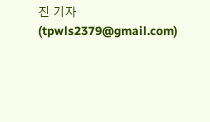진 기자 (tpwls2379@gmail.com)